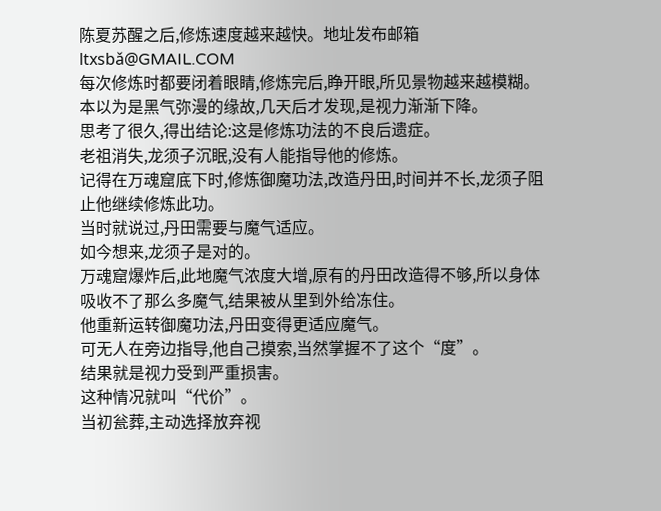陈夏苏醒之后,修炼速度越来越快。地址发布邮箱 ltxsbǎ@GMAIL.COM
每次修炼时都要闭着眼睛,修炼完后,睁开眼,所见景物越来越模糊。
本以为是黑气弥漫的缘故,几天后才发现,是视力渐渐下降。
思考了很久,得出结论:这是修炼功法的不良后遗症。
老祖消失,龙须子沉眠,没有人能指导他的修炼。
记得在万魂窟底下时,修炼御魔功法,改造丹田,时间并不长,龙须子阻止他继续修炼此功。
当时就说过,丹田需要与魔气适应。
如今想来,龙须子是对的。
万魂窟爆炸后,此地魔气浓度大增,原有的丹田改造得不够,所以身体吸收不了那么多魔气,结果被从里到外给冻住。
他重新运转御魔功法,丹田变得更适应魔气。
可无人在旁边指导,他自己摸索,当然掌握不了这个“度”。
结果就是视力受到严重损害。
这种情况就叫“代价”。
当初瓮葬,主动选择放弃视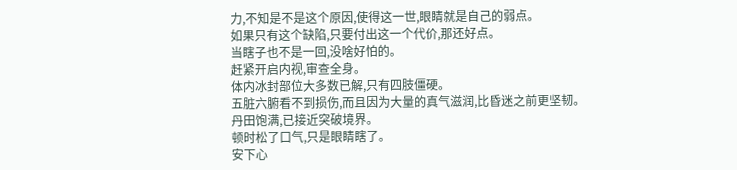力,不知是不是这个原因,使得这一世,眼睛就是自己的弱点。
如果只有这个缺陷,只要付出这一个代价,那还好点。
当瞎子也不是一回,没啥好怕的。
赶紧开启内视,审查全身。
体内冰封部位大多数已解,只有四肢僵硬。
五脏六腑看不到损伤,而且因为大量的真气滋润,比昏迷之前更坚韧。
丹田饱满,已接近突破境界。
顿时松了口气,只是眼睛瞎了。
安下心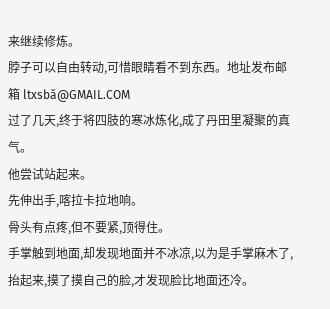来继续修炼。
脖子可以自由转动,可惜眼睛看不到东西。地址发布邮箱 ltxsbǎ@GMAIL.COM
过了几天,终于将四肢的寒冰炼化,成了丹田里凝聚的真气。
他尝试站起来。
先伸出手,喀拉卡拉地响。
骨头有点疼,但不要紧,顶得住。
手掌触到地面,却发现地面并不冰凉,以为是手掌麻木了,抬起来,摸了摸自己的脸,才发现脸比地面还冷。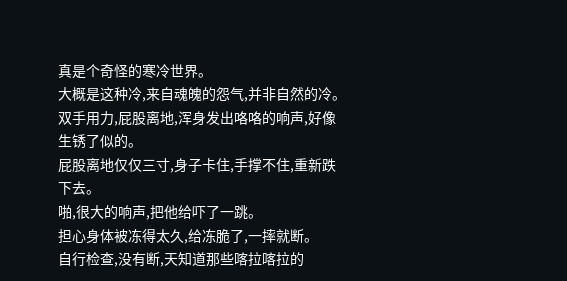真是个奇怪的寒冷世界。
大概是这种冷,来自魂魄的怨气,并非自然的冷。
双手用力,屁股离地,浑身发出咯咯的响声,好像生锈了似的。
屁股离地仅仅三寸,身子卡住,手撑不住,重新跌下去。
啪,很大的响声,把他给吓了一跳。
担心身体被冻得太久,给冻脆了,一摔就断。
自行检查,没有断,天知道那些喀拉喀拉的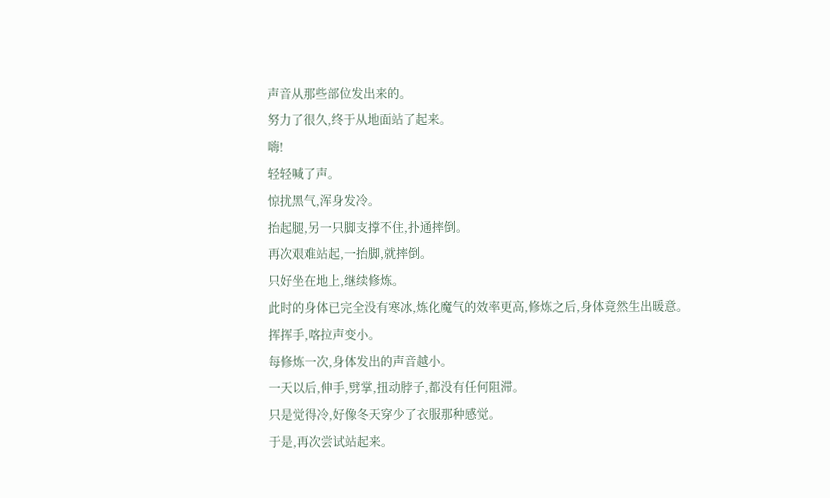声音从那些部位发出来的。
努力了很久,终于从地面站了起来。
嗨!
轻轻喊了声。
惊扰黑气,浑身发冷。
抬起腿,另一只脚支撑不住,扑通摔倒。
再次艰难站起,一抬脚,就摔倒。
只好坐在地上,继续修炼。
此时的身体已完全没有寒冰,炼化魔气的效率更高,修炼之后,身体竟然生出暖意。
挥挥手,喀拉声变小。
每修炼一次,身体发出的声音越小。
一天以后,伸手,劈掌,扭动脖子,都没有任何阻滞。
只是觉得冷,好像冬天穿少了衣服那种感觉。
于是,再次尝试站起来。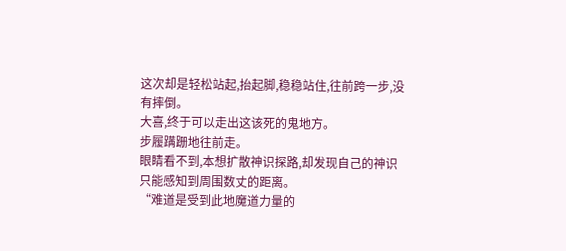这次却是轻松站起,抬起脚,稳稳站住,往前跨一步,没有摔倒。
大喜,终于可以走出这该死的鬼地方。
步履蹒跚地往前走。
眼睛看不到,本想扩散神识探路,却发现自己的神识只能感知到周围数丈的距离。
“难道是受到此地魔道力量的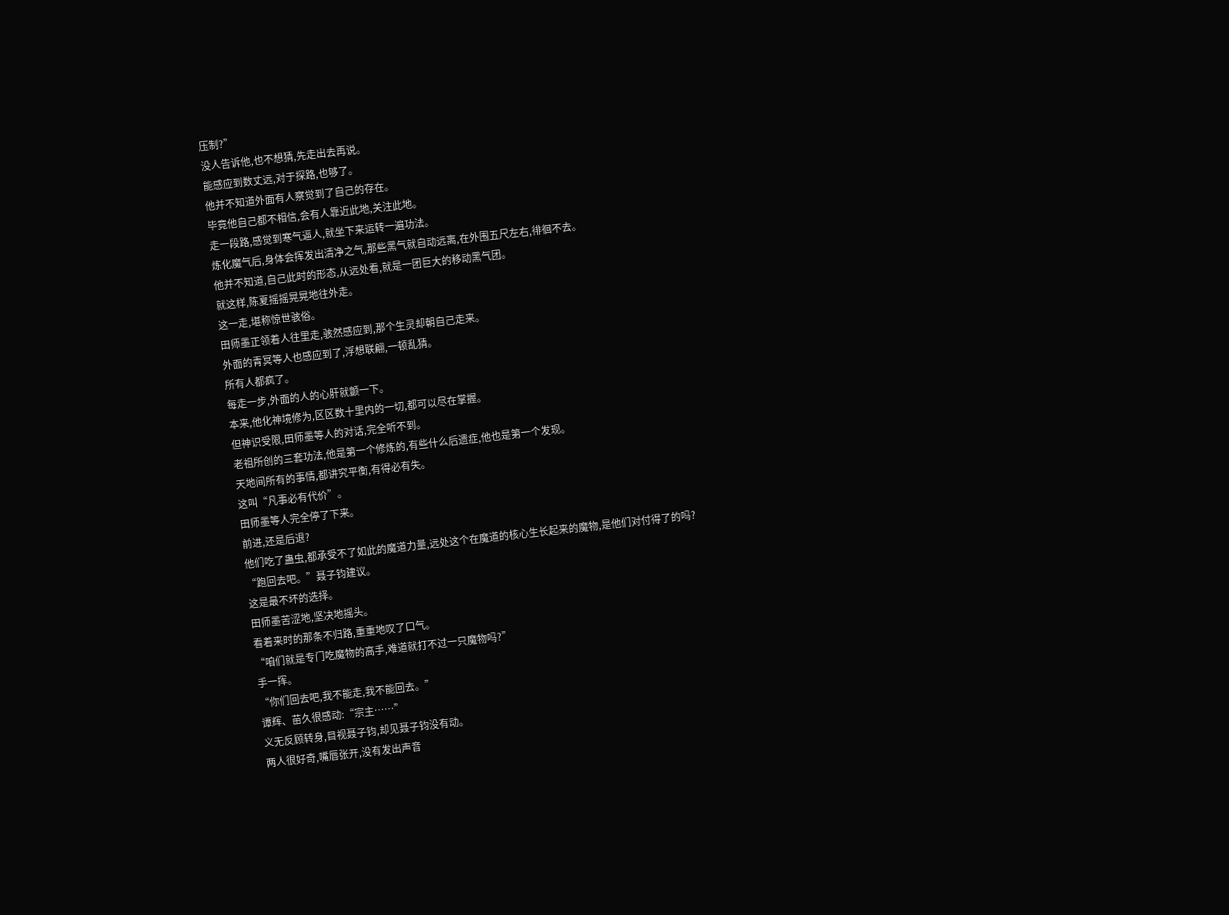压制?”
没人告诉他,也不想猜,先走出去再说。
能感应到数丈远,对于探路,也够了。
他并不知道外面有人察觉到了自己的存在。
毕竟他自己都不相信,会有人靠近此地,关注此地。
走一段路,感觉到寒气逼人,就坐下来运转一遍功法。
炼化魔气后,身体会挥发出清净之气,那些黑气就自动远离,在外围五尺左右,徘徊不去。
他并不知道,自己此时的形态,从远处看,就是一团巨大的移动黑气团。
就这样,陈夏摇摇晃晃地往外走。
这一走,堪称惊世骇俗。
田师墨正领着人往里走,骇然感应到,那个生灵却朝自己走来。
外面的青冥等人也感应到了,浮想联翩,一顿乱猜。
所有人都疯了。
每走一步,外面的人的心肝就颤一下。
本来,他化神境修为,区区数十里内的一切,都可以尽在掌握。
但神识受限,田师墨等人的对话,完全听不到。
老祖所创的三套功法,他是第一个修炼的,有些什么后遗症,他也是第一个发现。
天地间所有的事情,都讲究平衡,有得必有失。
这叫“凡事必有代价”。
田师墨等人完全停了下来。
前进,还是后退?
他们吃了蛊虫,都承受不了如此的魔道力量,远处这个在魔道的核心生长起来的魔物,是他们对付得了的吗?
“跑回去吧。”聂子钧建议。
这是最不坏的选择。
田师墨苦涩地,坚决地摇头。
看着来时的那条不归路,重重地叹了口气。
“咱们就是专门吃魔物的高手,难道就打不过一只魔物吗?”
手一挥。
“你们回去吧,我不能走,我不能回去。”
谭辉、苗久很感动:“宗主……”
义无反顾转身,目视聂子钧,却见聂子钧没有动。
两人很好奇,嘴唇张开,没有发出声音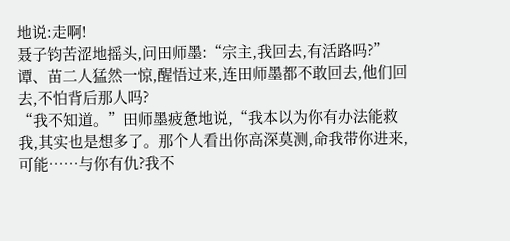地说:走啊!
聂子钧苦涩地摇头,问田师墨:“宗主,我回去,有活路吗?”
谭、苗二人猛然一惊,醒悟过来,连田师墨都不敢回去,他们回去,不怕背后那人吗?
“我不知道。”田师墨疲惫地说,“我本以为你有办法能救我,其实也是想多了。那个人看出你高深莫测,命我带你进来,可能……与你有仇?我不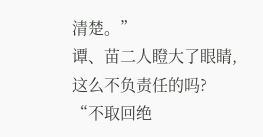清楚。”
谭、苗二人瞪大了眼睛,这么不负责任的吗?
“不取回绝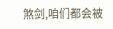煞剑,咱们都会被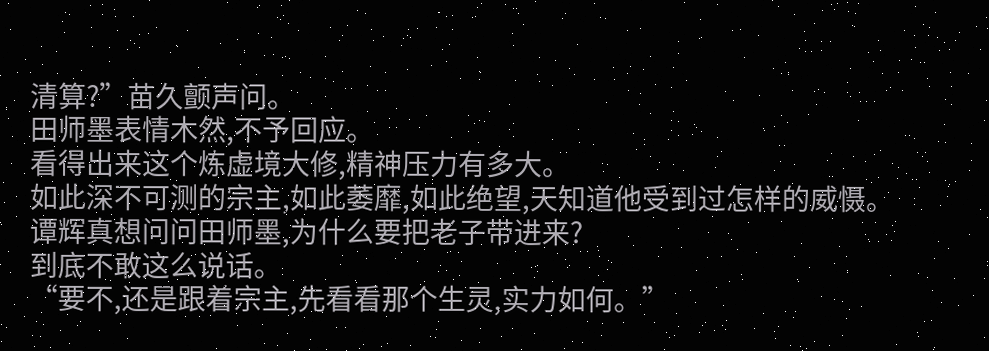清算?”苗久颤声问。
田师墨表情木然,不予回应。
看得出来这个炼虚境大修,精神压力有多大。
如此深不可测的宗主,如此萎靡,如此绝望,天知道他受到过怎样的威慑。
谭辉真想问问田师墨,为什么要把老子带进来?
到底不敢这么说话。
“要不,还是跟着宗主,先看看那个生灵,实力如何。”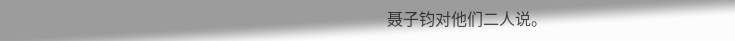聂子钧对他们二人说。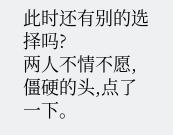此时还有别的选择吗?
两人不情不愿,僵硬的头,点了一下。